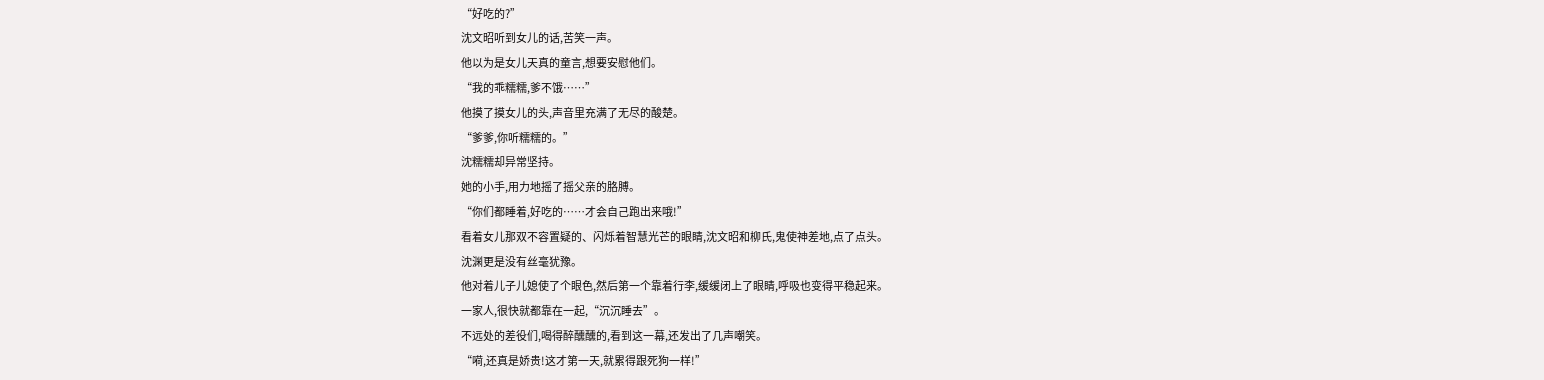“好吃的?”
沈文昭听到女儿的话,苦笑一声。
他以为是女儿天真的童言,想要安慰他们。
“我的乖糯糯,爹不饿……”
他摸了摸女儿的头,声音里充满了无尽的酸楚。
“爹爹,你听糯糯的。”
沈糯糯却异常坚持。
她的小手,用力地摇了摇父亲的胳膊。
“你们都睡着,好吃的……才会自己跑出来哦!”
看着女儿那双不容置疑的、闪烁着智慧光芒的眼睛,沈文昭和柳氏,鬼使神差地,点了点头。
沈渊更是没有丝毫犹豫。
他对着儿子儿媳使了个眼色,然后第一个靠着行李,缓缓闭上了眼睛,呼吸也变得平稳起来。
一家人,很快就都靠在一起,“沉沉睡去”。
不远处的差役们,喝得醉醺醺的,看到这一幕,还发出了几声嘲笑。
“嗬,还真是娇贵!这才第一天,就累得跟死狗一样!”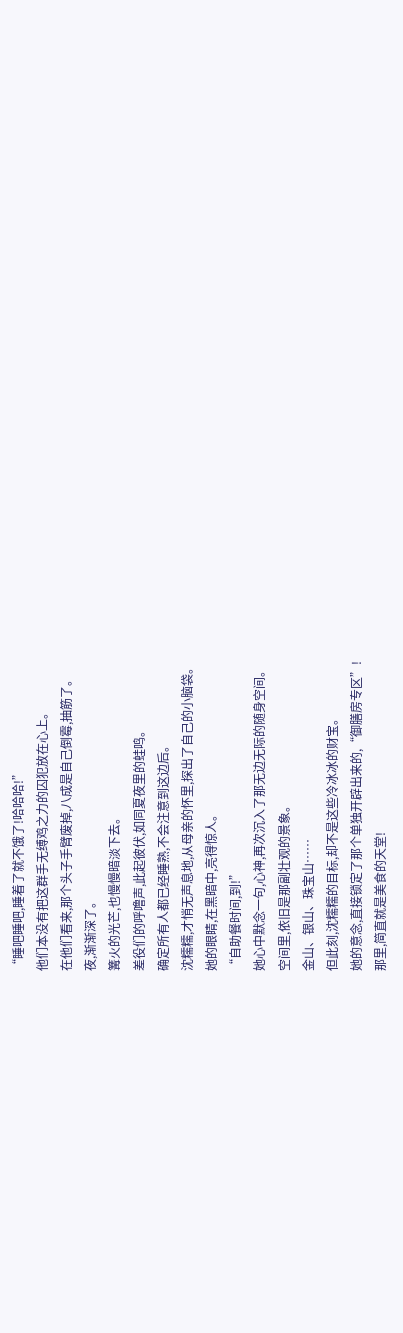“睡吧睡吧,睡着了就不饿了!哈哈哈!”
他们本没有把这群手无缚鸡之力的囚犯放在心上。
在他们看来,那个头子手臂废掉,八成是自己倒霉,抽筋了。
夜,渐渐深了。
篝火的光芒,也慢慢暗淡下去。
差役们的呼噜声,此起彼伏,如同夏夜里的蛙鸣。
确定所有人都已经睡熟,不会注意到这边后。
沈糯糯,才悄无声息地,从母亲的怀里,探出了自己的小脑袋。
她的眼睛,在黑暗中,亮得惊人。
“自助餐时间,到!”
她心中默念一句,心神,再次沉入了那无边无际的随身空间。
空间里,依旧是那副壮观的景象。
金山、银山、珠宝山……
但此刻,沈糯糯的目标,却不是这些冷冰冰的财宝。
她的意念,直接锁定了那个单独开辟出来的,“御膳房专区”!
那里,简直就是美食的天堂!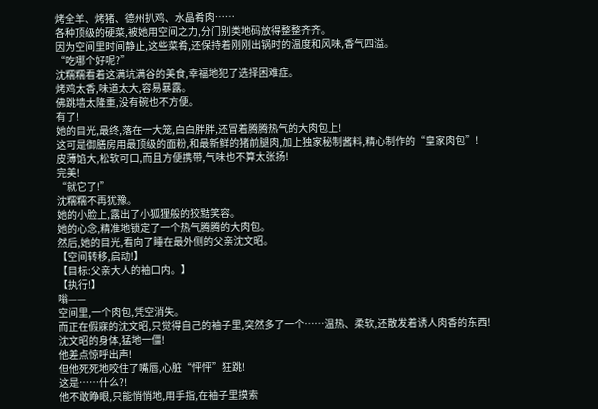烤全羊、烤猪、德州扒鸡、水晶肴肉……
各种顶级的硬菜,被她用空间之力,分门别类地码放得整整齐齐。
因为空间里时间静止,这些菜肴,还保持着刚刚出锅时的温度和风味,香气四溢。
“吃哪个好呢?”
沈糯糯看着这满坑满谷的美食,幸福地犯了选择困难症。
烤鸡太香,味道太大,容易暴露。
佛跳墙太隆重,没有碗也不方便。
有了!
她的目光,最终,落在一大笼,白白胖胖,还冒着腾腾热气的大肉包上!
这可是御膳房用最顶级的面粉,和最新鲜的猪前腿肉,加上独家秘制酱料,精心制作的“皇家肉包”!
皮薄馅大,松软可口,而且方便携带,气味也不算太张扬!
完美!
“就它了!”
沈糯糯不再犹豫。
她的小脸上,露出了小狐狸般的狡黠笑容。
她的心念,精准地锁定了一个热气腾腾的大肉包。
然后,她的目光,看向了睡在最外侧的父亲沈文昭。
【空间转移,启动!】
【目标:父亲大人的袖口内。】
【执行!】
嗡——
空间里,一个肉包,凭空消失。
而正在假寐的沈文昭,只觉得自己的袖子里,突然多了一个……温热、柔软,还散发着诱人肉香的东西!
沈文昭的身体,猛地一僵!
他差点惊呼出声!
但他死死地咬住了嘴唇,心脏“怦怦”狂跳!
这是……什么?!
他不敢睁眼,只能悄悄地,用手指,在袖子里摸索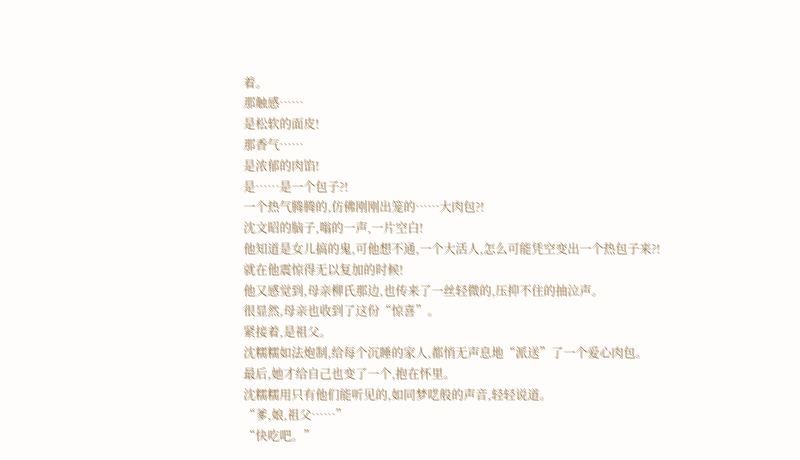着。
那触感……
是松软的面皮!
那香气……
是浓郁的肉馅!
是……是一个包子?!
一个热气腾腾的,仿佛刚刚出笼的……大肉包?!
沈文昭的脑子,嗡的一声,一片空白!
他知道是女儿搞的鬼,可他想不通,一个大活人,怎么可能凭空变出一个热包子来?!
就在他震惊得无以复加的时候!
他又感觉到,母亲柳氏那边,也传来了一丝轻微的,压抑不住的抽泣声。
很显然,母亲也收到了这份“惊喜”。
紧接着,是祖父。
沈糯糯如法炮制,给每个沉睡的家人,都悄无声息地“派送”了一个爱心肉包。
最后,她才给自己也变了一个,抱在怀里。
沈糯糯用只有他们能听见的,如同梦呓般的声音,轻轻说道。
“爹,娘,祖父……”
“快吃吧。”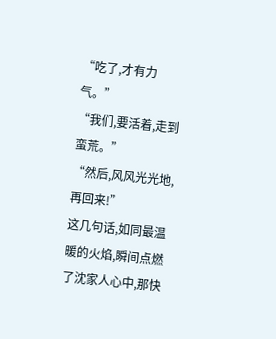“吃了,才有力气。”
“我们,要活着,走到蛮荒。”
“然后,风风光光地,再回来!”
这几句话,如同最温暖的火焰,瞬间点燃了沈家人心中,那快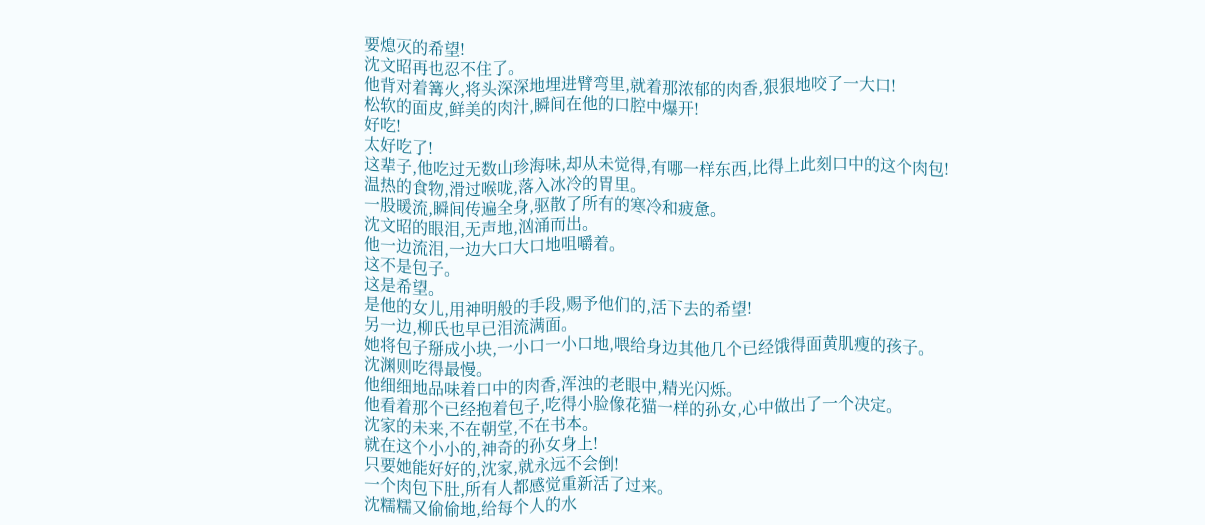要熄灭的希望!
沈文昭再也忍不住了。
他背对着篝火,将头深深地埋进臂弯里,就着那浓郁的肉香,狠狠地咬了一大口!
松软的面皮,鲜美的肉汁,瞬间在他的口腔中爆开!
好吃!
太好吃了!
这辈子,他吃过无数山珍海味,却从未觉得,有哪一样东西,比得上此刻口中的这个肉包!
温热的食物,滑过喉咙,落入冰冷的胃里。
一股暖流,瞬间传遍全身,驱散了所有的寒冷和疲惫。
沈文昭的眼泪,无声地,汹涌而出。
他一边流泪,一边大口大口地咀嚼着。
这不是包子。
这是希望。
是他的女儿,用神明般的手段,赐予他们的,活下去的希望!
另一边,柳氏也早已泪流满面。
她将包子掰成小块,一小口一小口地,喂给身边其他几个已经饿得面黄肌瘦的孩子。
沈渊则吃得最慢。
他细细地品味着口中的肉香,浑浊的老眼中,精光闪烁。
他看着那个已经抱着包子,吃得小脸像花猫一样的孙女,心中做出了一个决定。
沈家的未来,不在朝堂,不在书本。
就在这个小小的,神奇的孙女身上!
只要她能好好的,沈家,就永远不会倒!
一个肉包下肚,所有人都感觉重新活了过来。
沈糯糯又偷偷地,给每个人的水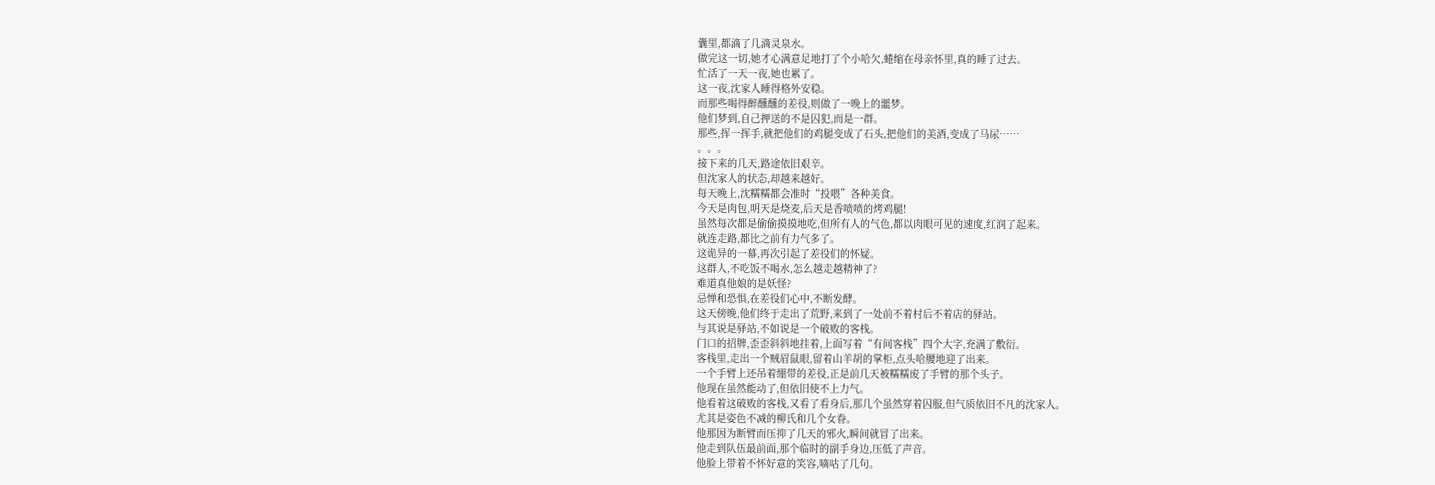囊里,都滴了几滴灵泉水。
做完这一切,她才心满意足地打了个小哈欠,蜷缩在母亲怀里,真的睡了过去。
忙活了一天一夜,她也累了。
这一夜,沈家人睡得格外安稳。
而那些喝得醉醺醺的差役,则做了一晚上的噩梦。
他们梦到,自己押送的不是囚犯,而是一群。
那些,挥一挥手,就把他们的鸡腿变成了石头,把他们的美酒,变成了马尿……
。。。
接下来的几天,路途依旧艰辛。
但沈家人的状态,却越来越好。
每天晚上,沈糯糯都会准时“投喂”各种美食。
今天是肉包,明天是烧麦,后天是香喷喷的烤鸡腿!
虽然每次都是偷偷摸摸地吃,但所有人的气色,都以肉眼可见的速度,红润了起来。
就连走路,都比之前有力气多了。
这诡异的一幕,再次引起了差役们的怀疑。
这群人,不吃饭不喝水,怎么越走越精神了?
难道真他娘的是妖怪?
忌惮和恐惧,在差役们心中,不断发酵。
这天傍晚,他们终于走出了荒野,来到了一处前不着村后不着店的驿站。
与其说是驿站,不如说是一个破败的客栈。
门口的招牌,歪歪斜斜地挂着,上面写着“有间客栈”四个大字,充满了敷衍。
客栈里,走出一个贼眉鼠眼,留着山羊胡的掌柜,点头哈腰地迎了出来。
一个手臂上还吊着绷带的差役,正是前几天被糯糯废了手臂的那个头子。
他现在虽然能动了,但依旧使不上力气。
他看着这破败的客栈,又看了看身后,那几个虽然穿着囚服,但气质依旧不凡的沈家人。
尤其是姿色不减的柳氏和几个女眷。
他那因为断臂而压抑了几天的邪火,瞬间就冒了出来。
他走到队伍最前面,那个临时的副手身边,压低了声音。
他脸上带着不怀好意的笑容,嘀咕了几句。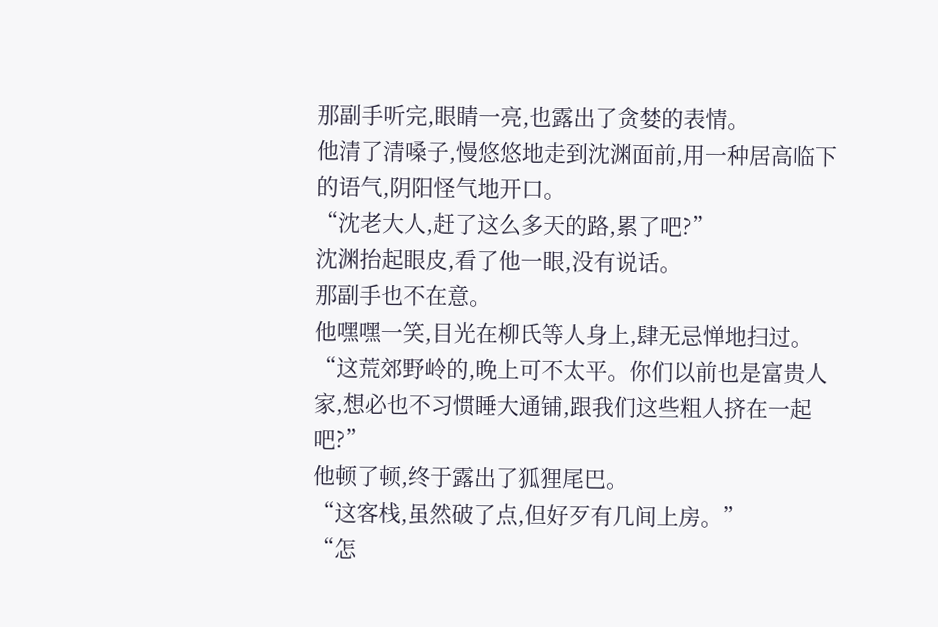那副手听完,眼睛一亮,也露出了贪婪的表情。
他清了清嗓子,慢悠悠地走到沈渊面前,用一种居高临下的语气,阴阳怪气地开口。
“沈老大人,赶了这么多天的路,累了吧?”
沈渊抬起眼皮,看了他一眼,没有说话。
那副手也不在意。
他嘿嘿一笑,目光在柳氏等人身上,肆无忌惮地扫过。
“这荒郊野岭的,晚上可不太平。你们以前也是富贵人家,想必也不习惯睡大通铺,跟我们这些粗人挤在一起吧?”
他顿了顿,终于露出了狐狸尾巴。
“这客栈,虽然破了点,但好歹有几间上房。”
“怎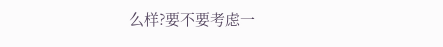么样?要不要考虑一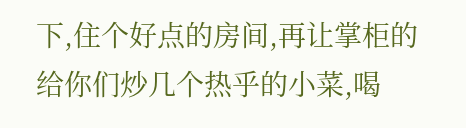下,住个好点的房间,再让掌柜的给你们炒几个热乎的小菜,喝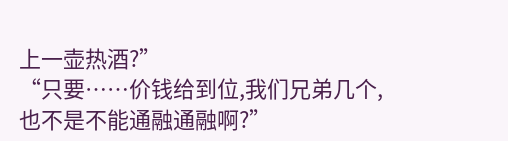上一壶热酒?”
“只要……价钱给到位,我们兄弟几个,也不是不能通融通融啊?”